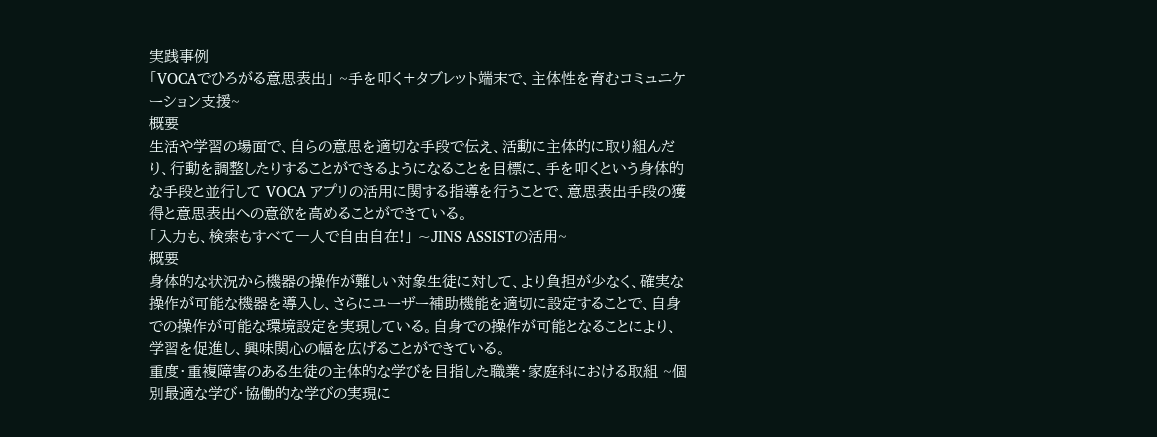実践事例
「VOCAでひろがる意思表出」 ~手を叩く+タブレット端末で、主体性を育むコミュニケーション支援~
概要
生活や学習の場面で、自らの意思を適切な手段で伝え、活動に主体的に取り組んだり、行動を調整したりすることができるようになることを目標に、手を叩くという身体的な手段と並行して VOCA アプリの活用に関する指導を行うことで、意思表出手段の獲得と意思表出への意欲を高めることができている。
「入力も、検索もすべて一人で自由自在!」 ~JINS ASSISTの活用~
概要
身体的な状況から機器の操作が難しい対象生徒に対して、より負担が少なく、確実な操作が可能な機器を導入し、さらにユーザー補助機能を適切に設定することで、自身での操作が可能な環境設定を実現している。自身での操作が可能となることにより、学習を促進し、興味関心の幅を広げることができている。
重度・重複障害のある生徒の主体的な学びを目指した職業・家庭科における取組 ~個別最適な学び・協働的な学びの実現に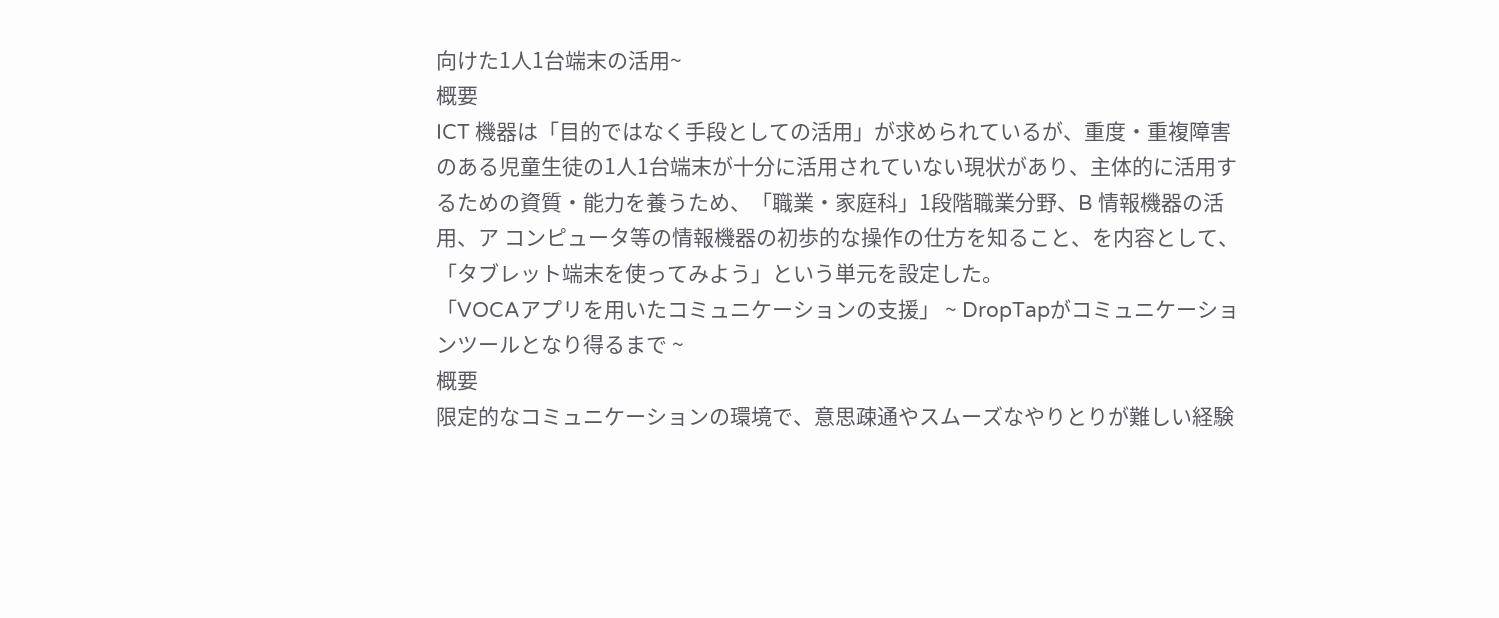向けた1人1台端末の活用~
概要
ICT 機器は「目的ではなく手段としての活用」が求められているが、重度・重複障害のある児童生徒の1人1台端末が十分に活用されていない現状があり、主体的に活用するための資質・能力を養うため、「職業・家庭科」1段階職業分野、B 情報機器の活用、ア コンピュータ等の情報機器の初歩的な操作の仕方を知ること、を内容として、「タブレット端末を使ってみよう」という単元を設定した。
「VOCAアプリを用いたコミュニケーションの支援」 ~ DropTapがコミュニケーションツールとなり得るまで ~
概要
限定的なコミュニケーションの環境で、意思疎通やスムーズなやりとりが難しい経験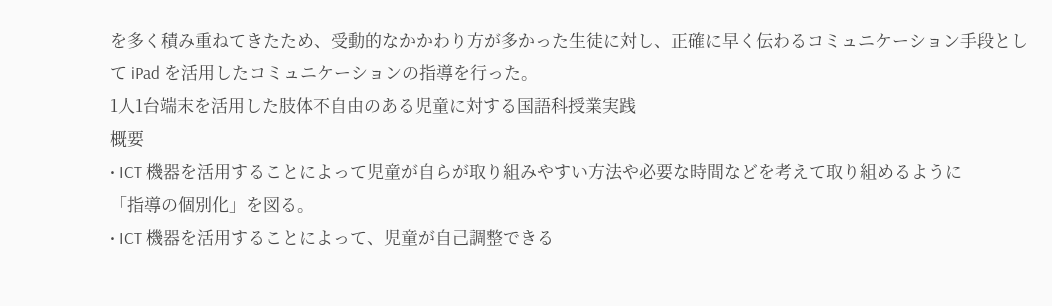を多く積み重ねてきたため、受動的なかかわり方が多かった生徒に対し、正確に早く伝わるコミュニケーション手段として iPad を活用したコミュニケーションの指導を行った。
1人1台端末を活用した肢体不自由のある児童に対する国語科授業実践
概要
• ICT 機器を活用することによって児童が自らが取り組みやすい方法や必要な時間などを考えて取り組めるように
「指導の個別化」を図る。
• ICT 機器を活用することによって、児童が自己調整できる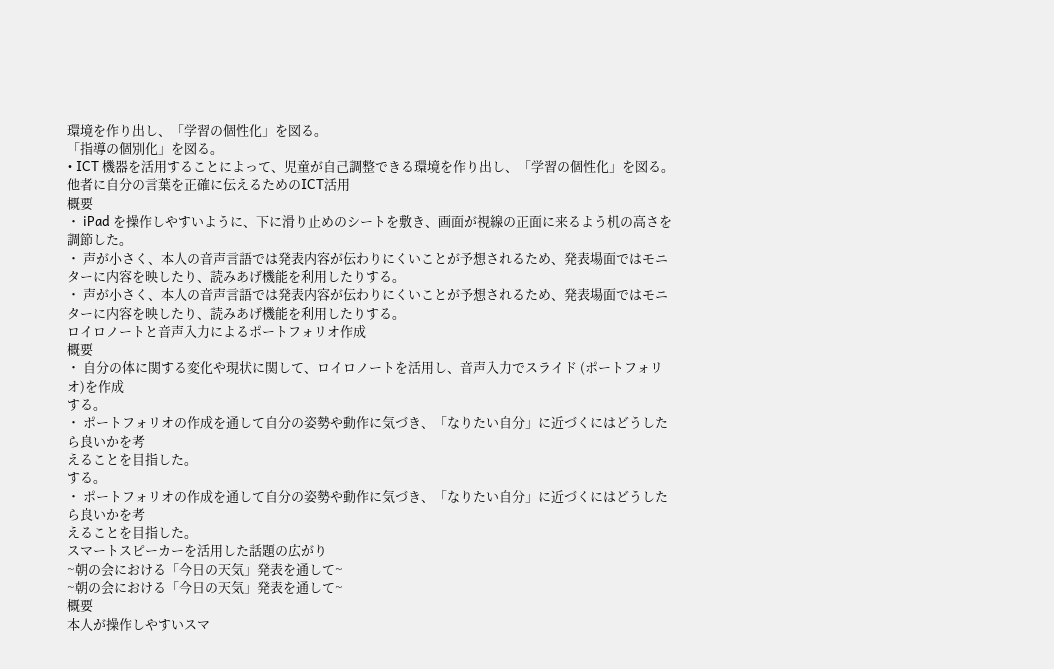環境を作り出し、「学習の個性化」を図る。
「指導の個別化」を図る。
• ICT 機器を活用することによって、児童が自己調整できる環境を作り出し、「学習の個性化」を図る。
他者に自分の言葉を正確に伝えるためのICT活用
概要
・ iPad を操作しやすいように、下に滑り止めのシートを敷き、画面が視線の正面に来るよう机の高さを調節した。
・ 声が小さく、本人の音声言語では発表内容が伝わりにくいことが予想されるため、発表場面ではモニターに内容を映したり、読みあげ機能を利用したりする。
・ 声が小さく、本人の音声言語では発表内容が伝わりにくいことが予想されるため、発表場面ではモニターに内容を映したり、読みあげ機能を利用したりする。
ロイロノートと音声入力によるポートフォリオ作成
概要
・ 自分の体に関する変化や現状に関して、ロイロノートを活用し、音声入力でスライド (ポートフォリオ)を作成
する。
・ ポートフォリオの作成を通して自分の姿勢や動作に気づき、「なりたい自分」に近づくにはどうしたら良いかを考
えることを目指した。
する。
・ ポートフォリオの作成を通して自分の姿勢や動作に気づき、「なりたい自分」に近づくにはどうしたら良いかを考
えることを目指した。
スマートスピーカーを活用した話題の広がり
~朝の会における「今日の天気」発表を通して~
~朝の会における「今日の天気」発表を通して~
概要
本人が操作しやすいスマ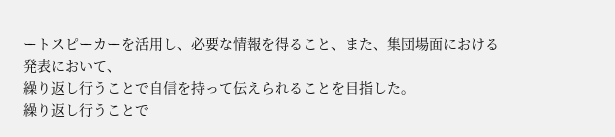ートスピーカーを活用し、必要な情報を得ること、また、集団場面における発表において、
繰り返し行うことで自信を持って伝えられることを目指した。
繰り返し行うことで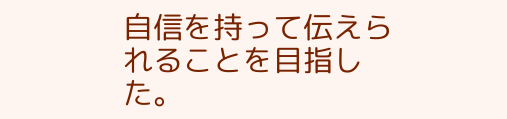自信を持って伝えられることを目指した。